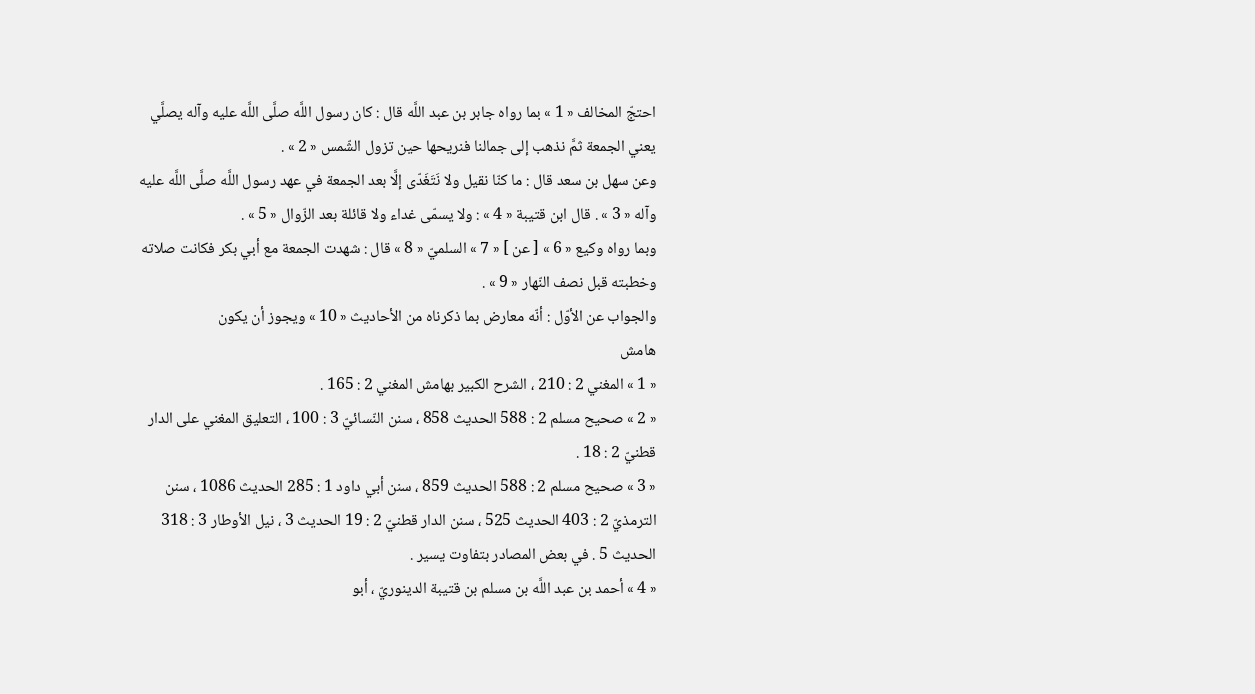احتجّ المخالف « 1 » بما رواه جابر بن عبد اللَّه قال : كان رسول اللَّه صلَّى اللَّه عليه وآله يصلَّي يعني الجمعة ثمَّ نذهب إلى جمالنا فنريحها حين تزول الشّمس « 2 » .
وعن سهل بن سعد قال : ما كنّا نقيل ولا نَتَغَدّى إلَّا بعد الجمعة في عهد رسول اللَّه صلَّى اللَّه عليه وآله « 3 » . قال ابن قتيبة « 4 » : ولا يسمّى غداء ولا قائلة بعد الزّوال « 5 » .
وبما رواه وكيع « 6 » [ عن ] « 7 » السلميّ « 8 » قال : شهدت الجمعة مع أبي بكر فكانت صلاته وخطبته قبل نصف النّهار « 9 » .
والجواب عن الأوّل : أنّه معارض بما ذكرناه من الأحاديث « 10 » ويجوز أن يكون
هامش
« 1 » المغني 2 : 210 ، الشرح الكبير بهامش المغني 2 : 165 .
« 2 » صحيح مسلم 2 : 588 الحديث 858 ، سنن النّسائيّ 3 : 100 ، التعليق المغني على الدار قطنيّ 2 : 18 .
« 3 » صحيح مسلم 2 : 588 الحديث 859 ، سنن أبي داود 1 : 285 الحديث 1086 ، سنن الترمذيّ 2 : 403 الحديث 525 ، سنن الدار قطنيّ 2 : 19 الحديث 3 ، نيل الأوطار 3 : 318 الحديث 5 . في بعض المصادر بتفاوت يسير .
« 4 » أحمد بن عبد اللَّه بن مسلم بن قتيبة الدينوريّ ، أبو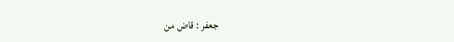جعفر : قاض من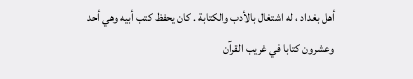أهل بغداد ، له اشتغال بالأدب والكتابة . كان يحفظ كتب أبيه وهي أحد وعشرون كتابا في غريب القرآن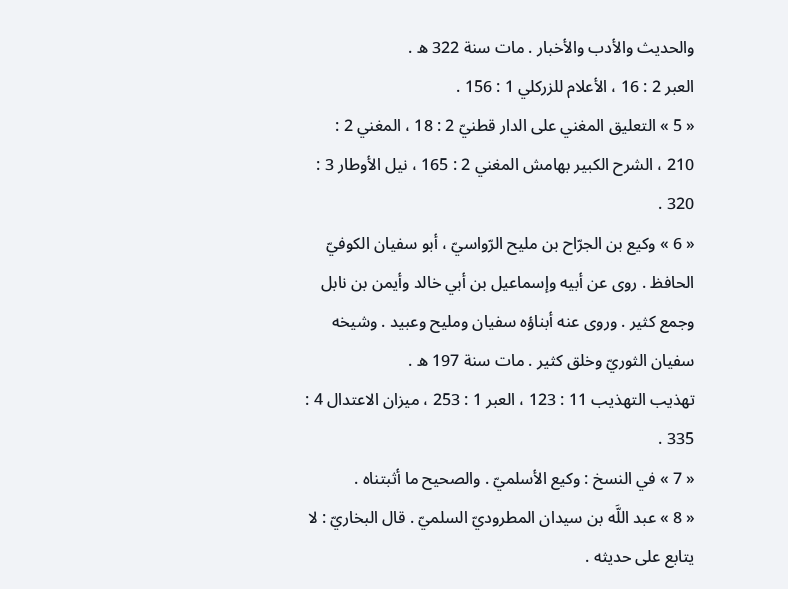والحديث والأدب والأخبار . مات سنة 322 ه .
العبر 2 : 16 ، الأعلام للزركلي 1 : 156 .
« 5 » التعليق المغني على الدار قطنيّ 2 : 18 ، المغني 2 : 210 ، الشرح الكبير بهامش المغني 2 : 165 ، نيل الأوطار 3 :
320 .
« 6 » وكيع بن الجرّاح بن مليح الرّواسيّ ، أبو سفيان الكوفيّ الحافظ . روى عن أبيه وإسماعيل بن أبي خالد وأيمن بن نابل وجمع كثير . وروى عنه أبناؤه سفيان ومليح وعبيد . وشيخه سفيان الثوريّ وخلق كثير . مات سنة 197 ه .
تهذيب التهذيب 11 : 123 ، العبر 1 : 253 ، ميزان الاعتدال 4 : 335 .
« 7 » في النسخ : وكيع الأسلميّ . والصحيح ما أثبتناه .
« 8 » عبد اللَّه بن سيدان المطروديّ السلميّ . قال البخاريّ : لا يتابع على حديثه .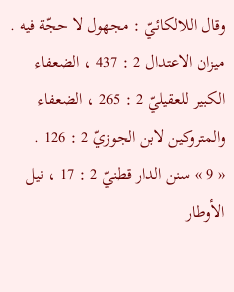وقال اللالكائيّ : مجهول لا حجّة فيه .
ميزان الاعتدال 2 : 437 ، الضعفاء الكبير للعقيليّ 2 : 265 ، الضعفاء والمتروكين لابن الجوزيّ 2 : 126 .
« 9 » سنن الدار قطنيّ 2 : 17 ، نيل الأوطار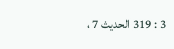3 : 319 الحديث 7 ،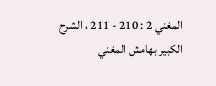المغني 2 : 210 - 211 ، الشرح الكبير بهامش المغني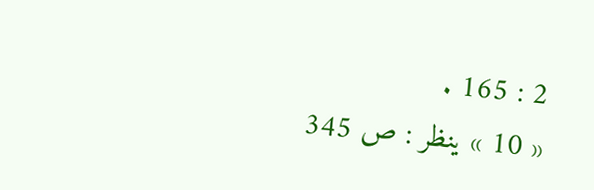2 : 165 .
« 10 » ينظر : ص 345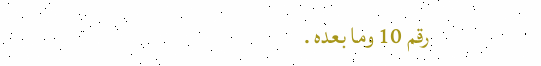رقم 10 وما بعده .